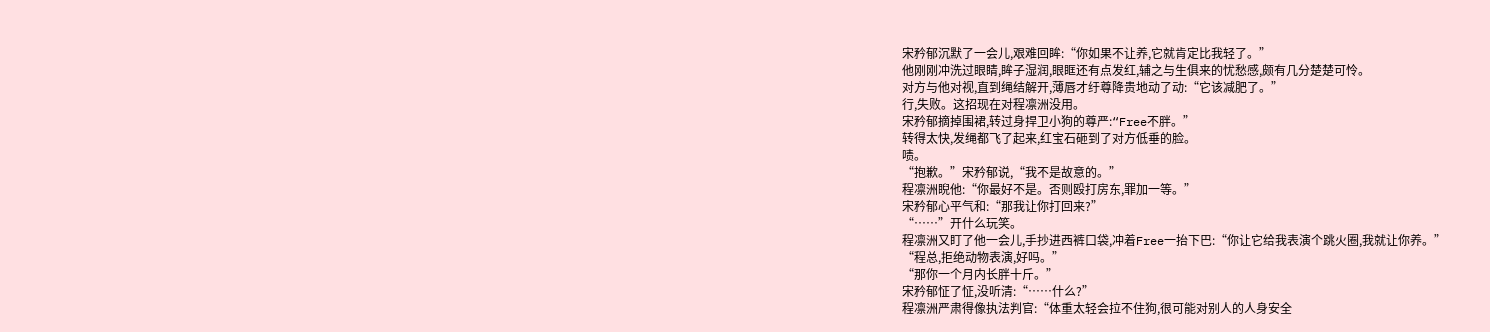宋矜郁沉默了一会儿,艰难回眸:“你如果不让养,它就肯定比我轻了。”
他刚刚冲洗过眼睛,眸子湿润,眼眶还有点发红,辅之与生俱来的忧愁感,颇有几分楚楚可怜。
对方与他对视,直到绳结解开,薄唇才纡尊降贵地动了动:“它该减肥了。”
行,失败。这招现在对程凛洲没用。
宋矜郁摘掉围裙,转过身捍卫小狗的尊严:“Free不胖。”
转得太快,发绳都飞了起来,红宝石砸到了对方低垂的脸。
啧。
“抱歉。”宋矜郁说,“我不是故意的。”
程凛洲睨他:“你最好不是。否则殴打房东,罪加一等。”
宋矜郁心平气和:“那我让你打回来?”
“……”开什么玩笑。
程凛洲又盯了他一会儿,手抄进西裤口袋,冲着Free一抬下巴:“你让它给我表演个跳火圈,我就让你养。”
“程总,拒绝动物表演,好吗。”
“那你一个月内长胖十斤。”
宋矜郁怔了怔,没听清:“……什么?”
程凛洲严肃得像执法判官:“体重太轻会拉不住狗,很可能对别人的人身安全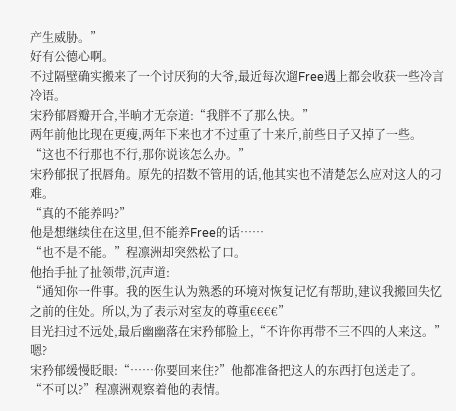产生威胁。”
好有公德心啊。
不过隔壁确实搬来了一个讨厌狗的大爷,最近每次遛Free遇上都会收获一些冷言冷语。
宋矜郁唇瓣开合,半晌才无奈道:“我胖不了那么快。”
两年前他比现在更瘦,两年下来也才不过重了十来斤,前些日子又掉了一些。
“这也不行那也不行,那你说该怎么办。”
宋矜郁抿了抿唇角。原先的招数不管用的话,他其实也不清楚怎么应对这人的刁难。
“真的不能养吗?”
他是想继续住在这里,但不能养Free的话……
“也不是不能。”程凛洲却突然松了口。
他抬手扯了扯领带,沉声道:
“通知你一件事。我的医生认为熟悉的环境对恢复记忆有帮助,建议我搬回失忆之前的住处。所以,为了表示对室友的尊重€€€€”
目光扫过不远处,最后幽幽落在宋矜郁脸上,“不许你再带不三不四的人来这。”
嗯?
宋矜郁缓慢眨眼:“……你要回来住?”他都准备把这人的东西打包送走了。
“不可以?”程凛洲观察着他的表情。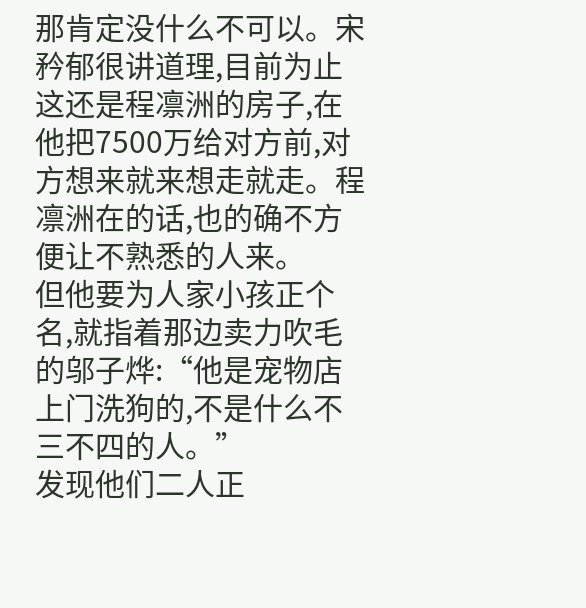那肯定没什么不可以。宋矜郁很讲道理,目前为止这还是程凛洲的房子,在他把7500万给对方前,对方想来就来想走就走。程凛洲在的话,也的确不方便让不熟悉的人来。
但他要为人家小孩正个名,就指着那边卖力吹毛的邬子烨:“他是宠物店上门洗狗的,不是什么不三不四的人。”
发现他们二人正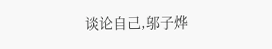谈论自己,邬子烨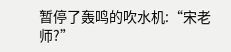暂停了轰鸣的吹水机:“宋老师?”